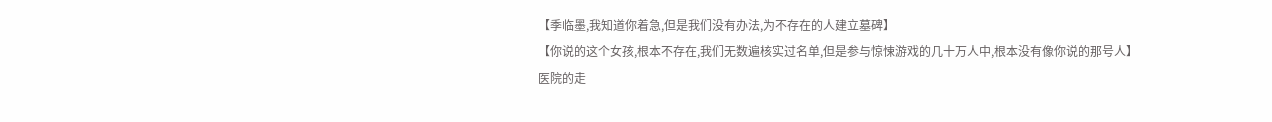【季临墨,我知道你着急,但是我们没有办法,为不存在的人建立墓碑】
【你说的这个女孩,根本不存在,我们无数遍核实过名单,但是参与惊悚游戏的几十万人中,根本没有像你说的那号人】
医院的走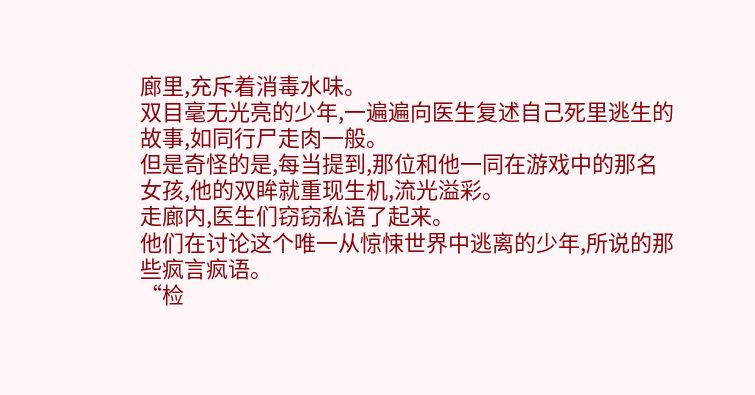廊里,充斥着消毒水味。
双目毫无光亮的少年,一遍遍向医生复述自己死里逃生的故事,如同行尸走肉一般。
但是奇怪的是,每当提到,那位和他一同在游戏中的那名女孩,他的双眸就重现生机,流光溢彩。
走廊内,医生们窃窃私语了起来。
他们在讨论这个唯一从惊悚世界中逃离的少年,所说的那些疯言疯语。
“检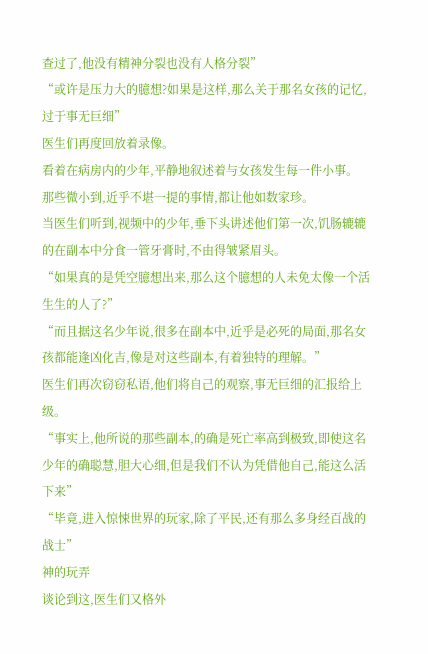查过了,他没有精神分裂也没有人格分裂”
“或许是压力大的臆想?如果是这样,那么关于那名女孩的记忆,过于事无巨细”
医生们再度回放着录像。
看着在病房内的少年,平静地叙述着与女孩发生每一件小事。
那些微小到,近乎不堪一提的事情,都让他如数家珍。
当医生们听到,视频中的少年,垂下头讲述他们第一次,饥肠辘辘的在副本中分食一管牙膏时,不由得皱紧眉头。
“如果真的是凭空臆想出来,那么这个臆想的人未免太像一个活生生的人了?”
“而且据这名少年说,很多在副本中,近乎是必死的局面,那名女孩都能逢凶化吉,像是对这些副本,有着独特的理解。”
医生们再次窃窃私语,他们将自己的观察,事无巨细的汇报给上级。
“事实上,他所说的那些副本,的确是死亡率高到极致,即使这名少年的确聪慧,胆大心细,但是我们不认为凭借他自己,能这么活下来”
“毕竟,进入惊悚世界的玩家,除了平民,还有那么多身经百战的战士”
神的玩弄
谈论到这,医生们又格外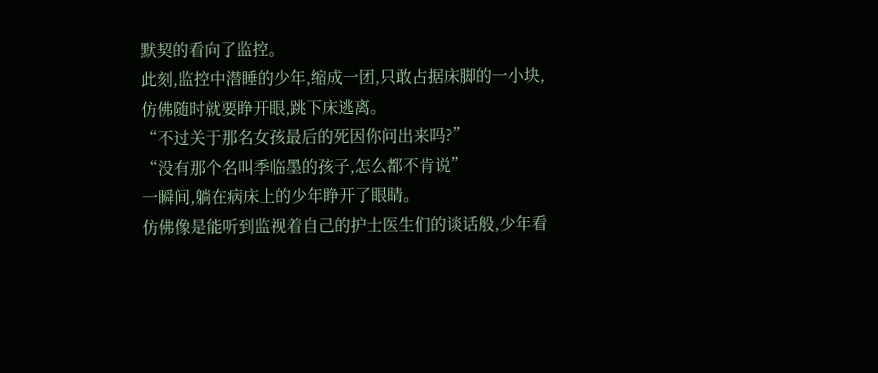默契的看向了监控。
此刻,监控中潜睡的少年,缩成一团,只敢占据床脚的一小块,仿佛随时就要睁开眼,跳下床逃离。
“不过关于那名女孩最后的死因你问出来吗?”
“没有那个名叫季临墨的孩子,怎么都不肯说”
一瞬间,躺在病床上的少年睁开了眼睛。
仿佛像是能听到监视着自己的护士医生们的谈话般,少年看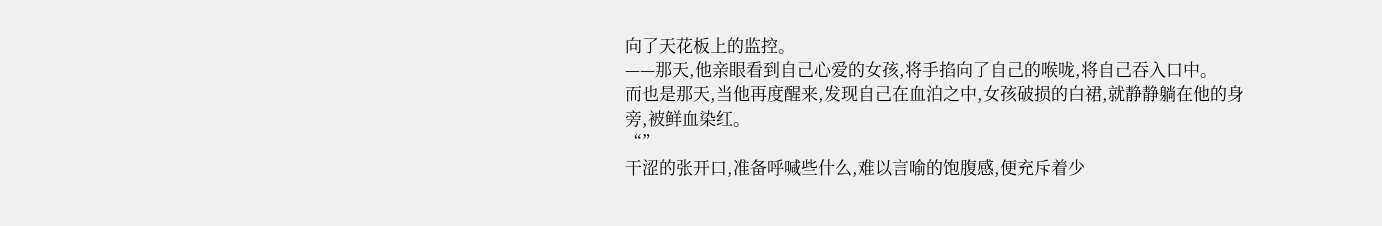向了天花板上的监控。
——那天,他亲眼看到自己心爱的女孩,将手掐向了自己的喉咙,将自己吞入口中。
而也是那天,当他再度醒来,发现自己在血泊之中,女孩破损的白裙,就静静躺在他的身旁,被鲜血染红。
“”
干涩的张开口,准备呼喊些什么,难以言喻的饱腹感,便充斥着少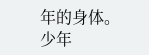年的身体。
少年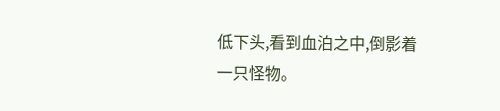低下头,看到血泊之中,倒影着一只怪物。